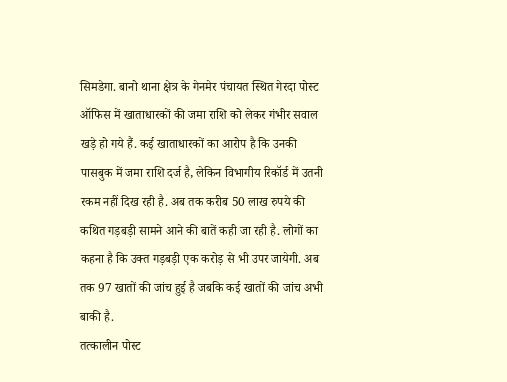सिमडेगा. बानो थाना क्षेत्र के गेनमेर पंचायत स्थित गेरदा पोस्ट ऑफिस में खाताधारकों की जमा राशि को लेकर गंभीर सवाल खड़े हो गये हैं. कई खाताधारकों का आरोप है कि उनकी पासबुक में जमा राशि दर्ज है, लेकिन विभागीय रिकॉर्ड में उतनी रकम नहीं दिख रही है. अब तक करीब 50 लाख रुपये की कथित गड़बड़ी सामने आने की बातें कही जा रही है. लोगों का कहना है कि उक्त गड़बड़ी एक करोड़ से भी उपर जायेगी. अब तक 97 खातों की जांच हुई है जबकि कई खातों की जांच अभी बाकी है.
तत्कालीन पोस्ट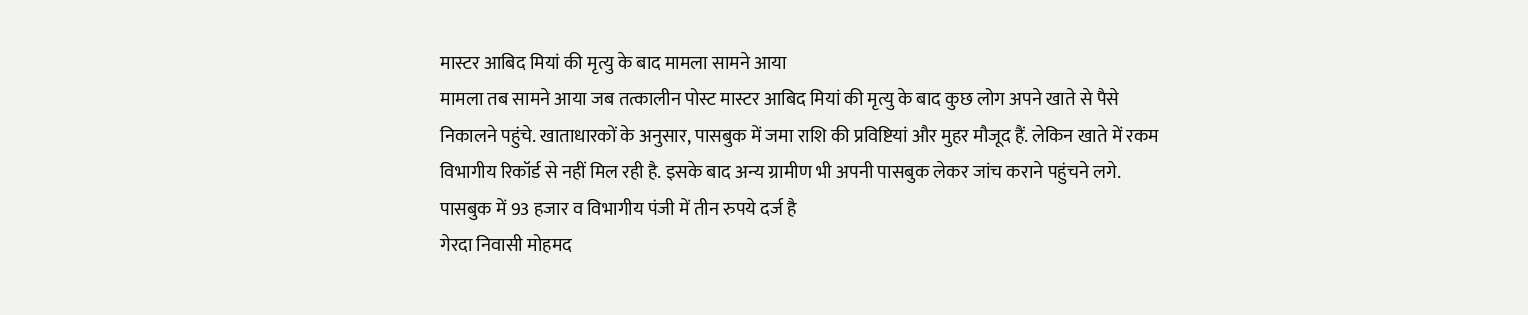मास्टर आबिद मियां की मृत्यु के बाद मामला सामने आया
मामला तब सामने आया जब तत्कालीन पोस्ट मास्टर आबिद मियां की मृत्यु के बाद कुछ लोग अपने खाते से पैसे निकालने पहुंचे. खाताधारकों के अनुसार, पासबुक में जमा राशि की प्रविष्टियां और मुहर मौजूद हैं. लेकिन खाते में रकम विभागीय रिकॉर्ड से नहीं मिल रही है. इसके बाद अन्य ग्रामीण भी अपनी पासबुक लेकर जांच कराने पहुंचने लगे.
पासबुक में 93 हजार व विभागीय पंजी में तीन रुपये दर्ज है
गेरदा निवासी मोहमद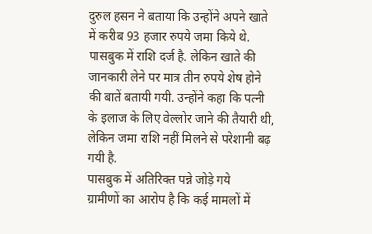दुरुल हसन ने बताया कि उन्होंने अपने खाते में करीब 93 हजार रुपये जमा किये थे. पासबुक में राशि दर्ज है. लेकिन खाते की जानकारी लेने पर मात्र तीन रुपये शेष होने की बातें बतायी गयी. उन्होंने कहा कि पत्नी के इलाज के लिए वेल्लोर जाने की तैयारी थी, लेकिन जमा राशि नहीं मिलने से परेशानी बढ़ गयी है.
पासबुक में अतिरिक्त पन्ने जोड़े गये
ग्रामीणों का आरोप है कि कई मामलों में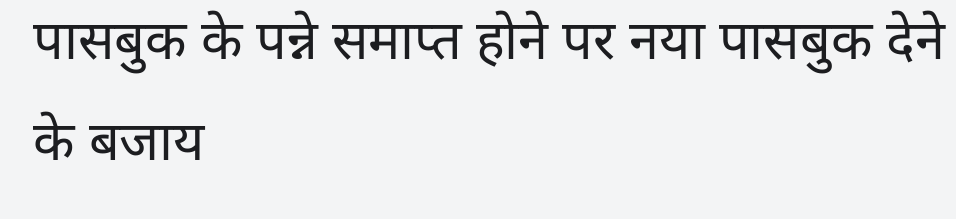पासबुक के पन्ने समाप्त होने पर नया पासबुक देने के बजाय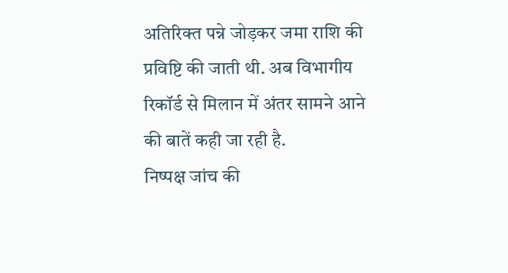अतिरिक्त पन्ने जोड़कर जमा राशि की प्रविष्टि की जाती थी. अब विभागीय रिकॉर्ड से मिलान में अंतर सामने आने की बातें कही जा रही है.
निष्पक्ष जांच की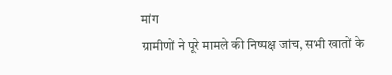मांग
ग्रामीणों ने पूरे मामले की निष्पक्ष जांच, सभी खातों के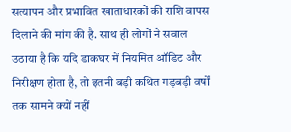सत्यापन और प्रभावित खाताधारकों की राशि वापस दिलाने की मांग की है. साथ ही लोगों ने सवाल उठाया है कि यदि डाकघर में नियमित ऑडिट और निरीक्षण होता है, तो इतनी बड़ी कथित गड़बड़ी वर्षों तक सामने क्यों नहीं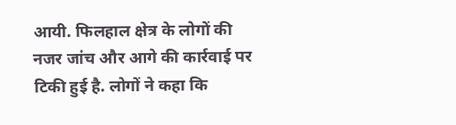आयी. फिलहाल क्षेत्र के लोगों की नजर जांच और आगे की कार्रवाई पर टिकी हुई है. लोगों ने कहा कि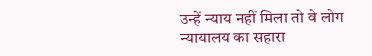उन्हें न्याय नहीं मिला तो वे लोग न्यायालय का सहारा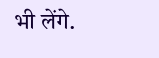भी लेंगे.